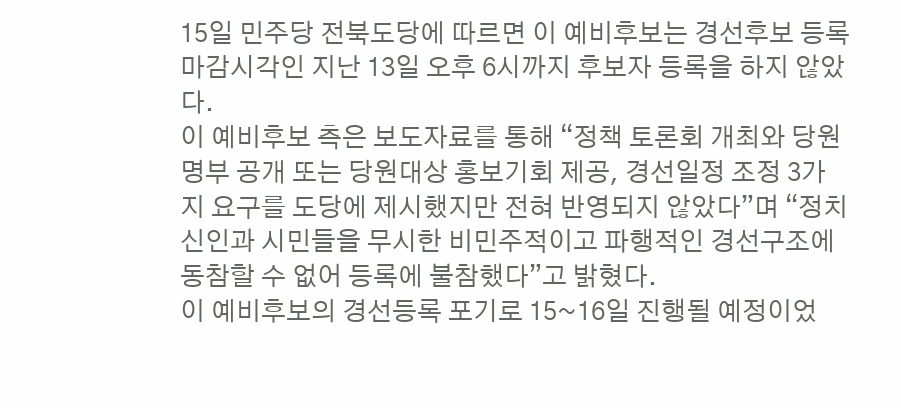15일 민주당 전북도당에 따르면 이 예비후보는 경선후보 등록 마감시각인 지난 13일 오후 6시까지 후보자 등록을 하지 않았다.
이 예비후보 측은 보도자료를 통해 “정책 토론회 개최와 당원명부 공개 또는 당원대상 홍보기회 제공, 경선일정 조정 3가지 요구를 도당에 제시했지만 전혀 반영되지 않았다”며 “정치신인과 시민들을 무시한 비민주적이고 파행적인 경선구조에 동참할 수 없어 등록에 불참했다”고 밝혔다.
이 예비후보의 경선등록 포기로 15~16일 진행될 예정이었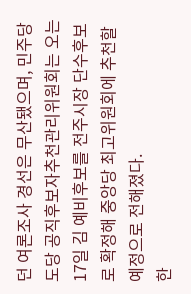던 여론조사 경선은 무산됐으며, 민주당 도당 공직후보자추천관리위원회는 오는 17일 김 예비후보를 전주시장 단수후보로 확정해 중앙당 최고위원회에 추천할 예정으로 전해졌다.
한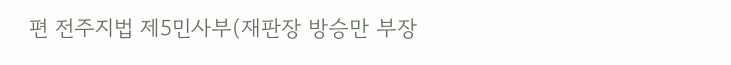편 전주지법 제5민사부(재판장 방승만 부장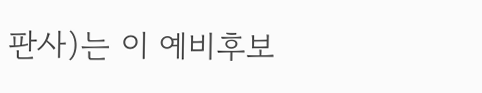판사)는 이 예비후보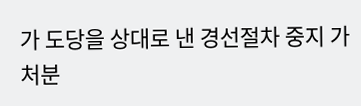가 도당을 상대로 낸 경선절차 중지 가처분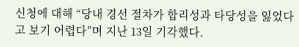신청에 대해 “당내 경선 절차가 합리성과 타당성을 잃었다고 보기 어렵다”며 지난 13일 기각했다.